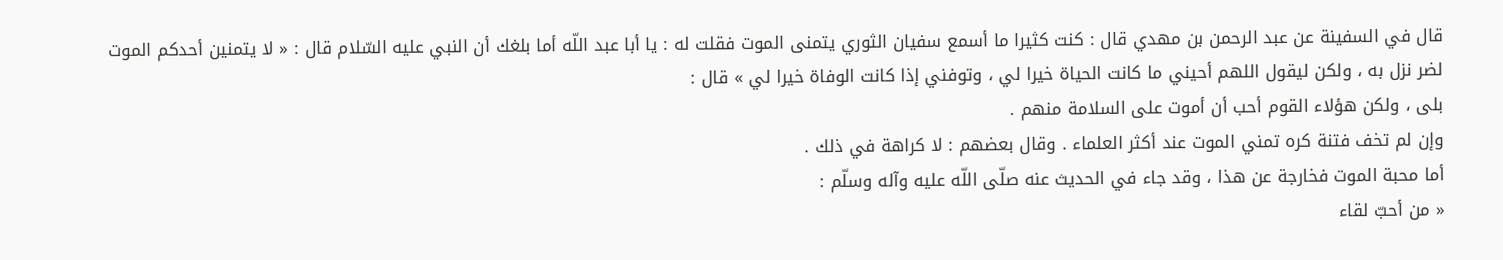قال في السفينة عن عبد الرحمن بن مهدي قال : كنت كثيرا ما أسمع سفيان الثوري يتمنى الموت فقلت له : يا أبا عبد اللّه أما بلغك أن النبي عليه السّلام قال : « لا يتمنين أحدكم الموت لضر نزل به ، ولكن ليقول اللهم أحيني ما كانت الحياة خيرا لي ، وتوفني إذا كانت الوفاة خيرا لي » قال :
بلى ، ولكن هؤلاء القوم أحب أن أموت على السلامة منهم .
وإن لم تخف فتنة كره تمني الموت عند أكثر العلماء . وقال بعضهم : لا كراهة في ذلك .
أما محبة الموت فخارجة عن هذا ، وقد جاء في الحديث عنه صلّى اللّه عليه وآله وسلّم :
« من أحبّ لقاء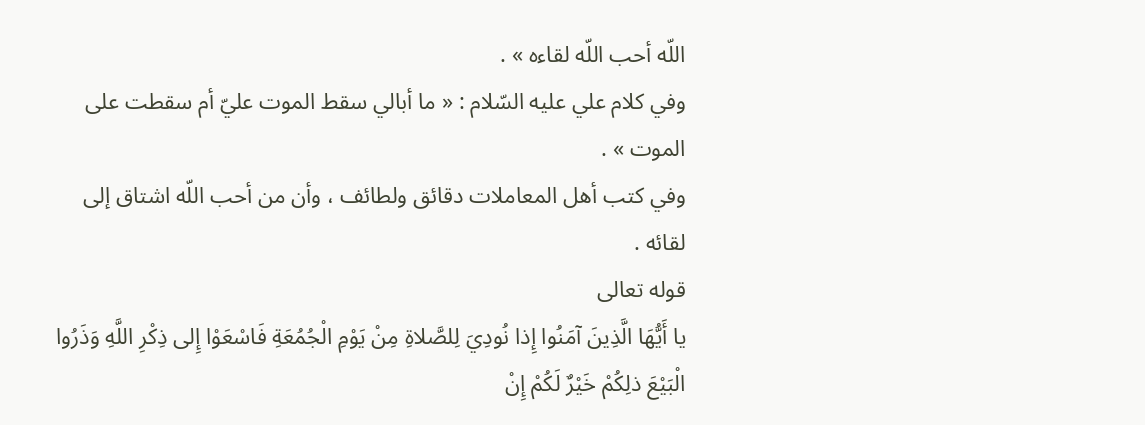اللّه أحب اللّه لقاءه » .
وفي كلام علي عليه السّلام : « ما أبالي سقط الموت عليّ أم سقطت على الموت » .
وفي كتب أهل المعاملات دقائق ولطائف ، وأن من أحب اللّه اشتاق إلى لقائه .
قوله تعالى
يا أَيُّهَا الَّذِينَ آمَنُوا إِذا نُودِيَ لِلصَّلاةِ مِنْ يَوْمِ الْجُمُعَةِ فَاسْعَوْا إِلى ذِكْرِ اللَّهِ وَذَرُوا الْبَيْعَ ذلِكُمْ خَيْرٌ لَكُمْ إِنْ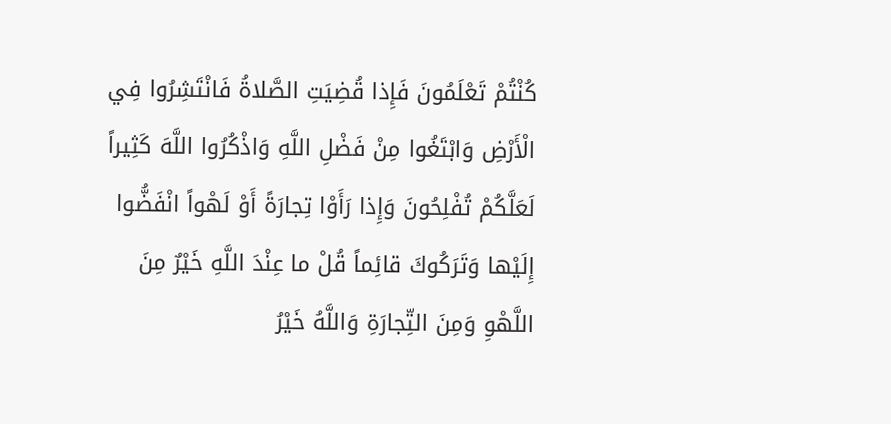كُنْتُمْ تَعْلَمُونَ فَإِذا قُضِيَتِ الصَّلاةُ فَانْتَشِرُوا فِي الْأَرْضِ وَابْتَغُوا مِنْ فَضْلِ اللَّهِ وَاذْكُرُوا اللَّهَ كَثِيراً لَعَلَّكُمْ تُفْلِحُونَ وَإِذا رَأَوْا تِجارَةً أَوْ لَهْواً انْفَضُّوا إِلَيْها وَتَرَكُوكَ قائِماً قُلْ ما عِنْدَ اللَّهِ خَيْرٌ مِنَ اللَّهْوِ وَمِنَ التِّجارَةِ وَاللَّهُ خَيْرُ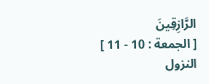الرَّازِقِينَ
[ الجمعة : 10 - 11 ]
النزول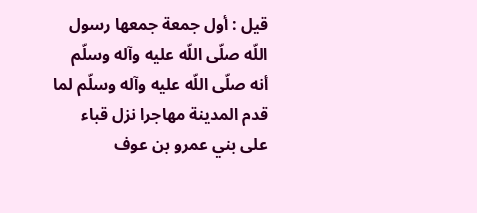قيل : أول جمعة جمعها رسول اللّه صلّى اللّه عليه وآله وسلّم أنه صلّى اللّه عليه وآله وسلّم لما قدم المدينة مهاجرا نزل قباء على بني عمرو بن عوف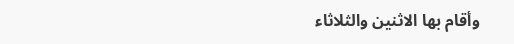وأقام بها الاثنين والثلاثاء